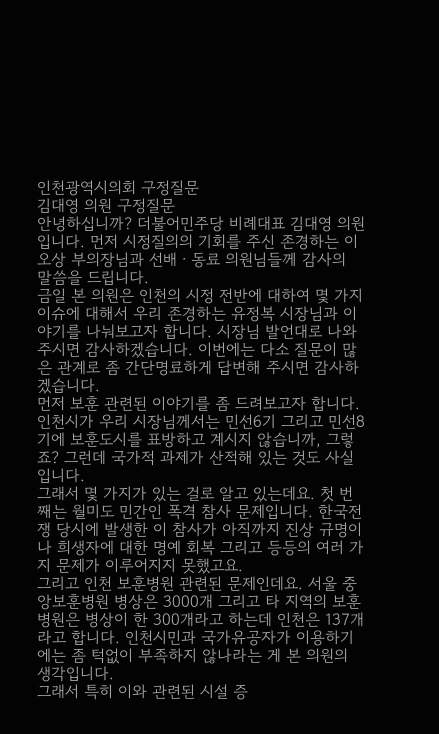인천광역시의회 구정질문
김대영 의원 구정질문
안녕하십니까? 더불어민주당 비례대표 김대영 의원입니다. 먼저 시정질의의 기회를 주신 존경하는 이오상 부의장님과 선배ㆍ동료 의원님들께 감사의 말씀을 드립니다.
금일 본 의원은 인천의 시정 전반에 대하여 몇 가지 이슈에 대해서 우리 존경하는 유정복 시장님과 이야기를 나눠보고자 합니다. 시장님 발언대로 나와 주시면 감사하겠습니다. 이번에는 다소 질문이 많은 관계로 좀 간단명료하게 답변해 주시면 감사하겠습니다.
먼저 보훈 관련된 이야기를 좀 드려보고자 합니다. 인천시가 우리 시장님께서는 민선6기 그리고 민선8기에 보훈도시를 표방하고 계시지 않습니까, 그렇죠? 그런데 국가적 과제가 산적해 있는 것도 사실입니다.
그래서 몇 가지가 있는 걸로 알고 있는데요. 첫 번째는 월미도 민간인 폭격 참사 문제입니다. 한국전쟁 당시에 발생한 이 참사가 아직까지 진상 규명이나 희생자에 대한 명예 회복 그리고 등등의 여러 가지 문제가 이루어지지 못했고요.
그리고 인천 보훈병원 관련된 문제인데요. 서울 중앙보훈병원 병상은 3000개 그리고 타 지역의 보훈병원은 병상이 한 300개라고 하는데 인천은 137개라고 합니다. 인천시민과 국가유공자가 이용하기에는 좀 턱없이 부족하지 않나라는 게 본 의원의 생각입니다.
그래서 특히 이와 관련된 시설 증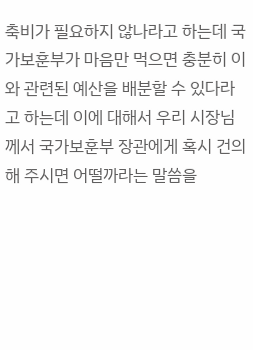축비가 필요하지 않나라고 하는데 국가보훈부가 마음만 먹으면 충분히 이와 관련된 예산을 배분할 수 있다라고 하는데 이에 대해서 우리 시장님께서 국가보훈부 장관에게 혹시 건의해 주시면 어떨까라는 말씀을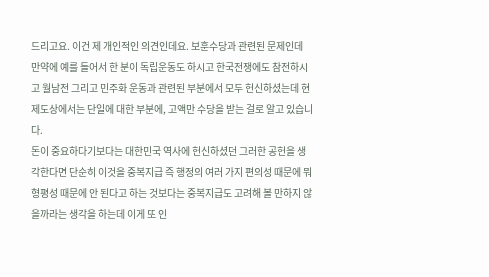드리고요. 이건 제 개인적인 의견인데요. 보훈수당과 관련된 문제인데 만약에 예를 들어서 한 분이 독립운동도 하시고 한국전쟁에도 참전하시고 월남전 그리고 민주화 운동과 관련된 부분에서 모두 헌신하셨는데 현 제도상에서는 단일에 대한 부분에, 고액만 수당을 받는 걸로 알고 있습니다.
돈이 중요하다기보다는 대한민국 역사에 헌신하셨던 그러한 공헌을 생각한다면 단순히 이것을 중복지급 즉 행정의 여러 가지 편의성 때문에 뭐 형평성 때문에 안 된다고 하는 것보다는 중복지급도 고려해 볼 만하지 않을까라는 생각을 하는데 이게 또 인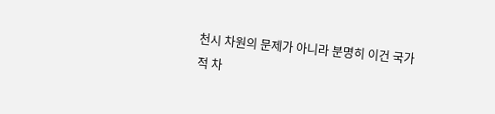천시 차원의 문제가 아니라 분명히 이건 국가적 차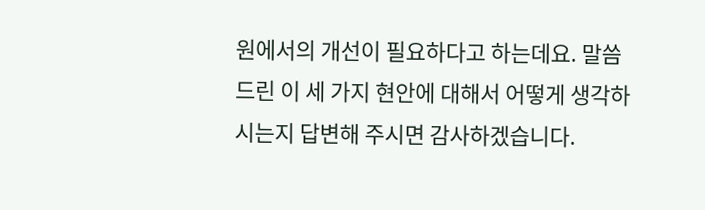원에서의 개선이 필요하다고 하는데요. 말씀드린 이 세 가지 현안에 대해서 어떻게 생각하시는지 답변해 주시면 감사하겠습니다.